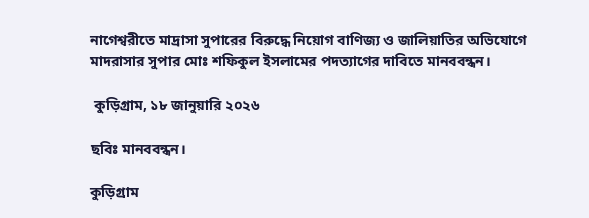নাগেশ্বরীতে মাদ্রাসা সুপারের বিরুদ্ধে নিয়োগ বাণিজ্য ও জালিয়াতির অভিযোগে মাদরাসার সুপার মোঃ শফিকুল ইসলামের পদত্যাগের দাবিতে মানববন্ধন।

 কুড়িগ্রাম, ১৮ জানুয়ারি ২০২৬

ছবিঃ মানববন্ধন।

কুড়িগ্রাম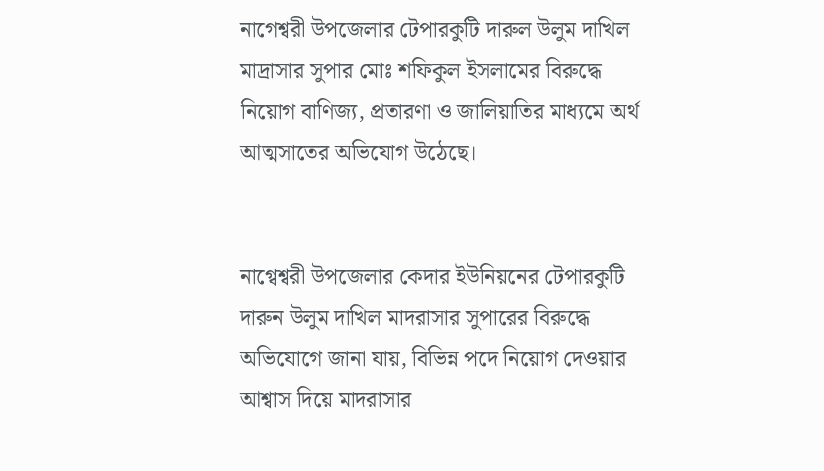নাগেশ্বরী উপজেলার টেপারকুটি দারুল উলুম দাখিল মাদ্রাসার সুপার মোঃ শফিকুল ইসলামের বিরুদ্ধে  নিয়োগ বাণিজ্য, প্রতারণা ও জালিয়াতির মাধ্যমে অর্থ আত্মসাতের অভিযোগ উঠেছে।


নাগ্বেশ্বরী উপজেলার কেদার ইউনিয়নের টেপারকুটি দারুন উলুম দাখিল মাদরাসার সুপারের বিরুদ্ধে অভিযোগে জানা যায়, বিভিন্ন পদে নিয়োগ দেওয়ার আশ্বাস দিয়ে মাদরাসার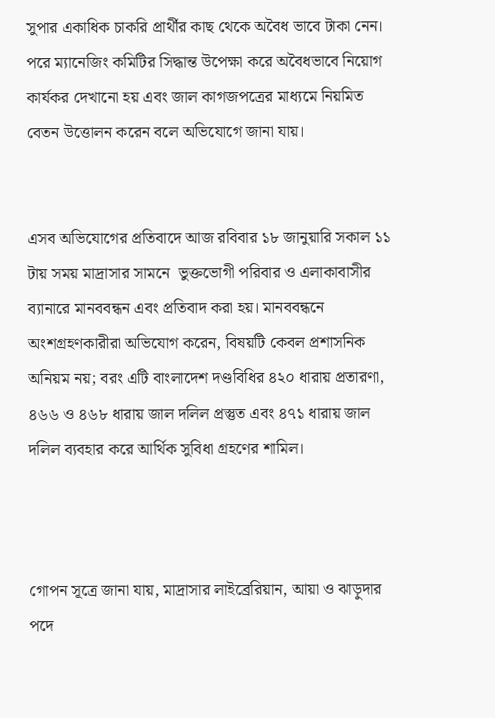সুপার একাধিক চাকরি প্রার্থীর কাছ থেকে অবৈধ ভাবে টাকা নেন। পরে ম্যানেজিং কমিটির সিদ্ধান্ত উপেক্ষা করে অবৈধভাবে নিয়োগ কার্যকর দেখানো হয় এবং জাল কাগজপত্রের মাধ্যমে নিয়মিত বেতন উত্তোলন করেন বলে অভিযোগে জানা যায়।


এসব অভিযোগের প্রতিবাদে আজ রবিবার ১৮ জানুয়ারি সকাল ১১ টায় সময় মাদ্রাসার সামনে  ভুক্তভোগী পরিবার ও এলাকাবাসীর ব্যানারে মানববন্ধন এবং প্রতিবাদ করা হয়। মানববন্ধনে অংশগ্রহণকারীরা অভিযোগ করেন, বিষয়টি কেবল প্রশাসনিক অনিয়ম নয়; বরং এটি বাংলাদেশ দণ্ডবিধির ৪২০ ধারায় প্রতারণা, ৪৬৬ ও ৪৬৮ ধারায় জাল দলিল প্রস্তুত এবং ৪৭১ ধারায় জাল দলিল ব্যবহার করে আর্থিক সুবিধা গ্রহণের শামিল।



গোপন সূত্রে জানা যায়, মাদ্রাসার লাইব্রেরিয়ান, আয়া ও ঝাড়ুদার পদে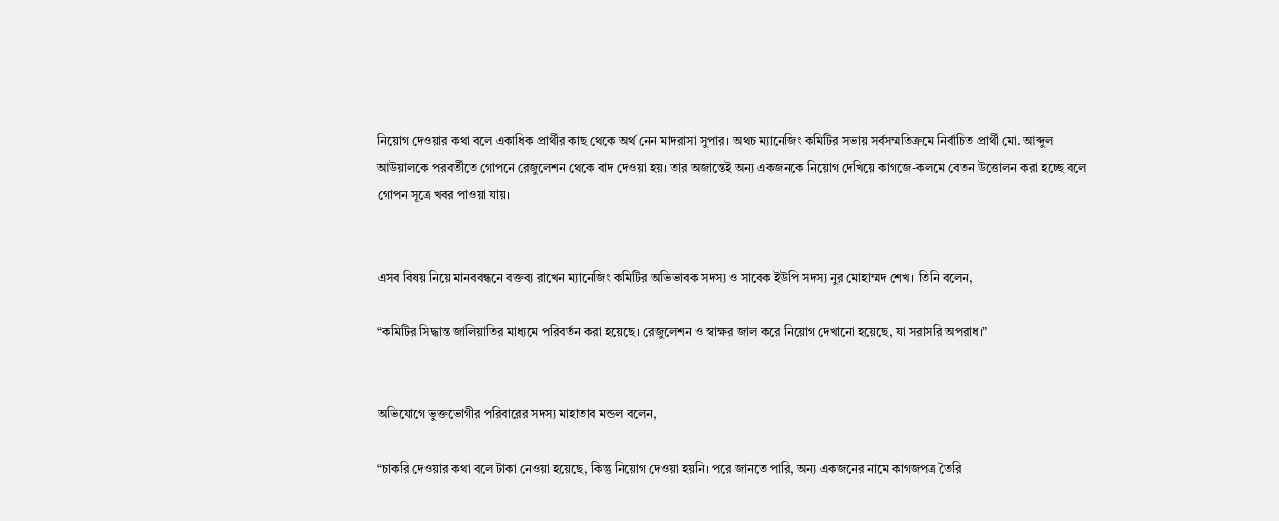নিয়োগ দেওয়ার কথা বলে একাধিক প্রার্থীর কাছ থেকে অর্থ নেন মাদরাসা সুপার। অথচ ম্যানেজিং কমিটির সভায় সর্বসম্মতিক্রমে নির্বাচিত প্রার্থী মো. আব্দুল আউয়ালকে পরবর্তীতে গোপনে রেজুলেশন থেকে বাদ দেওয়া হয়। তার অজান্তেই অন্য একজনকে নিয়োগ দেখিয়ে কাগজে-কলমে বেতন উত্তোলন করা হচ্ছে বলে গোপন সূত্রে খবর পাওয়া যায়।


এসব বিষয় নিয়ে মানববন্ধনে বক্তব্য রাখেন ম্যানেজিং কমিটির অভিভাবক সদস্য ও সাবেক ইউপি সদস্য নুর মোহাম্মদ শেখ। তিনি বলেন,

“কমিটির সিদ্ধান্ত জালিয়াতির মাধ্যমে পরিবর্তন করা হয়েছে। রেজুলেশন ও স্বাক্ষর জাল করে নিয়োগ দেখানো হয়েছে, যা সরাসরি অপরাধ।”


অভিযোগে ভুক্তভোগীর পরিবারের সদস্য মাহাতাব মন্ডল বলেন,

“চাকরি দেওয়ার কথা বলে টাকা নেওয়া হয়েছে, কিন্তু নিয়োগ দেওয়া হয়নি। পরে জানতে পারি, অন্য একজনের নামে কাগজপত্র তৈরি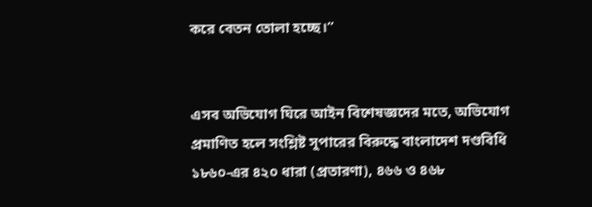করে বেতন তোলা হচ্ছে।”


এসব অভিযোগ ঘিরে আইন বিশেষজ্ঞদের মতে, অভিযোগ প্রমাণিত হলে সংশ্লিষ্ট সুপারের বিরুদ্ধে বাংলাদেশ দণ্ডবিধি ১৮৬০-এর ৪২০ ধারা (প্রতারণা), ৪৬৬ ও ৪৬৮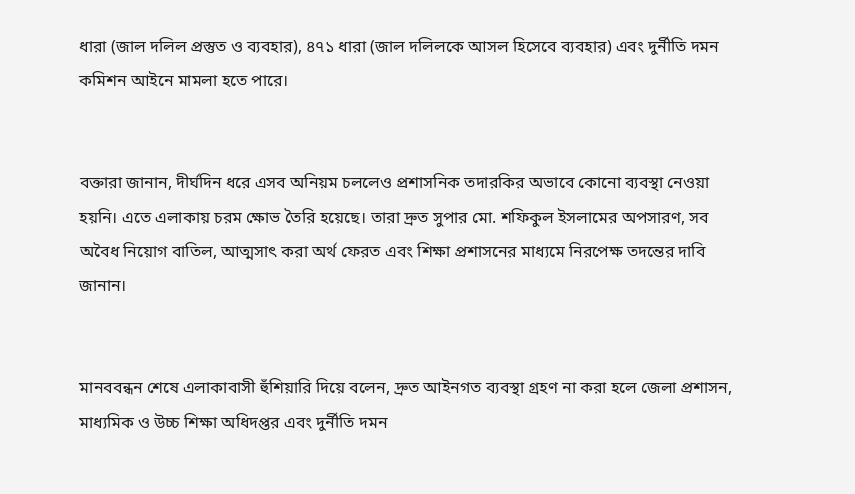ধারা (জাল দলিল প্রস্তুত ও ব্যবহার), ৪৭১ ধারা (জাল দলিলকে আসল হিসেবে ব্যবহার) এবং দুর্নীতি দমন কমিশন আইনে মামলা হতে পারে।


বক্তারা জানান, দীর্ঘদিন ধরে এসব অনিয়ম চললেও প্রশাসনিক তদারকির অভাবে কোনো ব্যবস্থা নেওয়া হয়নি। এতে এলাকায় চরম ক্ষোভ তৈরি হয়েছে। তারা দ্রুত সুপার মো. শফিকুল ইসলামের অপসারণ, সব অবৈধ নিয়োগ বাতিল, আত্মসাৎ করা অর্থ ফেরত এবং শিক্ষা প্রশাসনের মাধ্যমে নিরপেক্ষ তদন্তের দাবি জানান।


মানববন্ধন শেষে এলাকাবাসী হুঁশিয়ারি দিয়ে বলেন, দ্রুত আইনগত ব্যবস্থা গ্রহণ না করা হলে জেলা প্রশাসন, মাধ্যমিক ও উচ্চ শিক্ষা অধিদপ্তর এবং দুর্নীতি দমন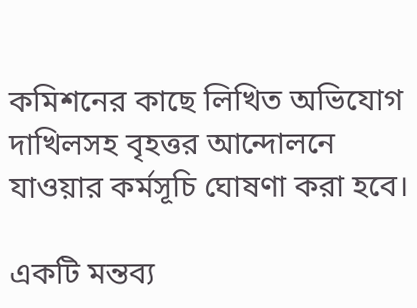কমিশনের কাছে লিখিত অভিযোগ দাখিলসহ বৃহত্তর আন্দোলনে যাওয়ার কর্মসূচি ঘোষণা করা হবে।

একটি মন্তব্য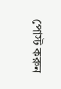পোস্ট করুন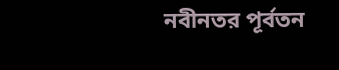নবীনতর পূর্বতন